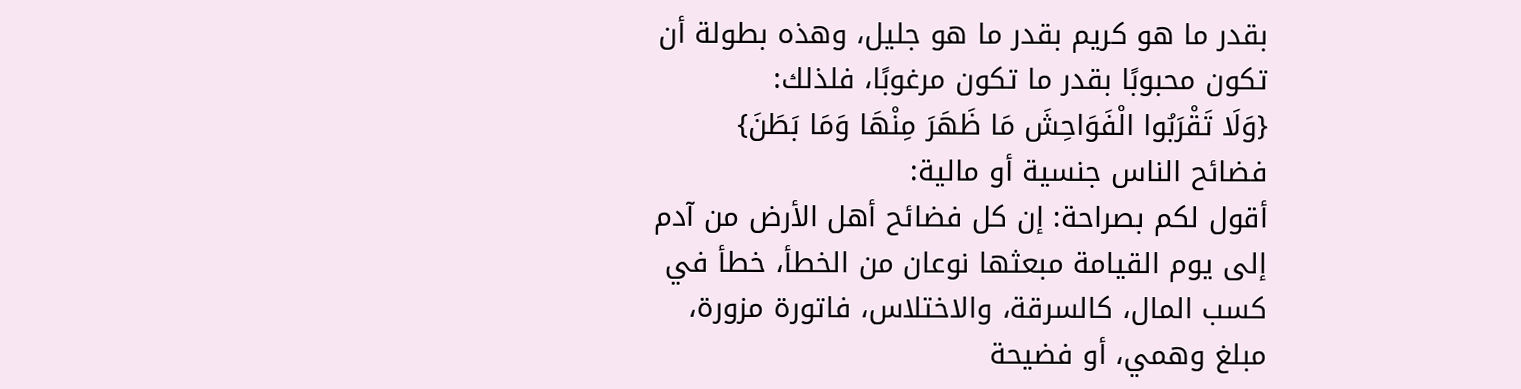بقدر ما هو كريم بقدر ما هو جليل، وهذه بطولة أن تكون محبوبًا بقدر ما تكون مرغوبًا، فلذلك:
{وَلَا تَقْرَبُوا الْفَوَاحِشَ مَا ظَهَرَ مِنْهَا وَمَا بَطَنَ}
فضائح الناس جنسية أو مالية:
أقول لكم بصراحة: إن كل فضائح أهل الأرض من آدم إلى يوم القيامة مبعثها نوعان من الخطأ، خطأ في كسب المال، كالسرقة، والاختلاس، فاتورة مزورة، مبلغ وهمي، أو فضيحة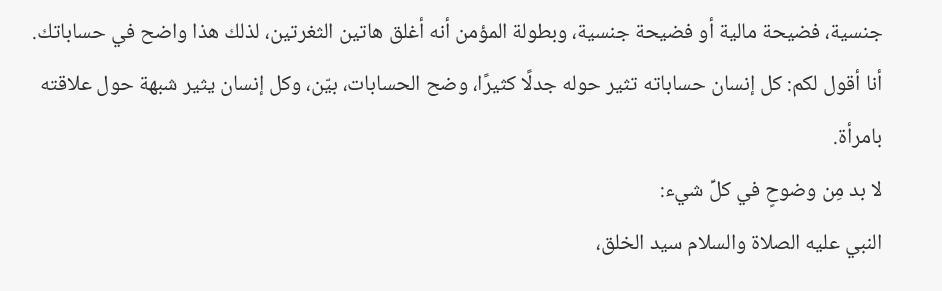جنسية، فضيحة مالية أو فضيحة جنسية، وبطولة المؤمن أنه أغلق هاتين الثغرتين، لذلك هذا واضح في حساباتك.
أنا أقول لكم: كل إنسان حساباته تثير حوله جدلًا كثيرًا، وضح الحسابات، بيّن، وكل إنسان يثير شبهة حول علاقته بامرأة.
لا بد مِن وضوحٍ في كلِّ شيء:
النبي عليه الصلاة والسلام سيد الخلق،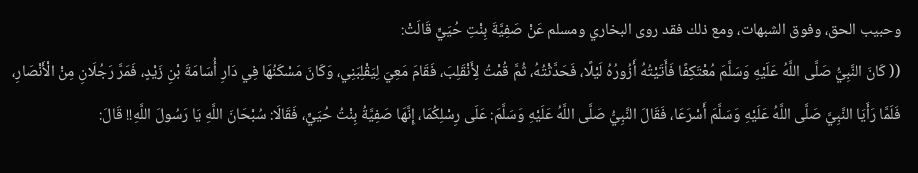وحبيب الحق، وفوق الشبهات، ومع ذلك فقد روى البخاري ومسلم عَنْ صَفِيَّةَ بِنْتِ حُيَيٍّ قَالَتْ:
(( كَانَ النَّبِيُّ صَلَّى اللَّهُ عَلَيْهِ وَسَلَّمَ مُعْتَكِفًا فَأَتَيْتُهُ أَزُورُهُ لَيْلًا، فَحَدَّثْتُهُ، ثُمَّ قُمْتُ لِأَنْقَلِبَ، فَقَامَ مَعِيَ لِيَقْلِبَنِي، وَكَانَ مَسْكَنُهَا فِي دَارِ أُسَامَةَ بْنِ زَيْدٍ، فَمَرَّ رَجُلَانِ مِنْ الْأَنْصَارِ، فَلَمَّا رَأَيَا النَّبِيَّ صَلَّى اللَّهُ عَلَيْهِ وَسَلَّمَ أَسْرَعَا، فَقَالَ النَّبِيُّ صَلَّى اللَّهُ عَلَيْهِ وَسَلَّمَ: عَلَى رِسْلِكُمَا، إِنَّهَا صَفِيَّةُ بِنْتُ حُيَيٍّ، فَقَالَا: سُبْحَانَ اللَّهِ يَا رَسُولَ اللَّهِ!! قَالَ: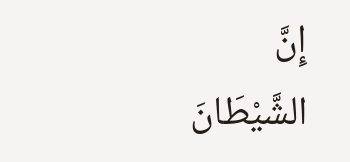إِنَّ الشَّيْطَانَ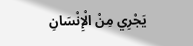يَجْرِي مِنْ الْإِنْسَانِ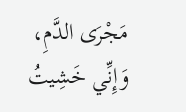مَجْرَى الدَّمِ، وَإِنِّي خَشِيتُ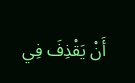أَنْ يَقْذِفَ فِي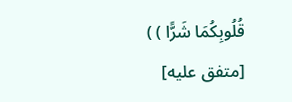قُلُوبِكُمَا شَرًّا ) )
[متفق عليه]